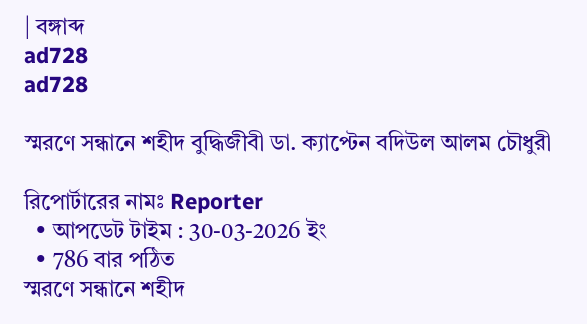| বঙ্গাব্দ
ad728
ad728

স্মরণে সন্ধানে শহীদ বুদ্ধিজীবী ডা. ক্যাপ্টেন বদিউল আলম চৌধুরী

রিপোর্টারের নামঃ Reporter
  • আপডেট টাইম : 30-03-2026 ইং
  • 786 বার পঠিত
স্মরণে সন্ধানে শহীদ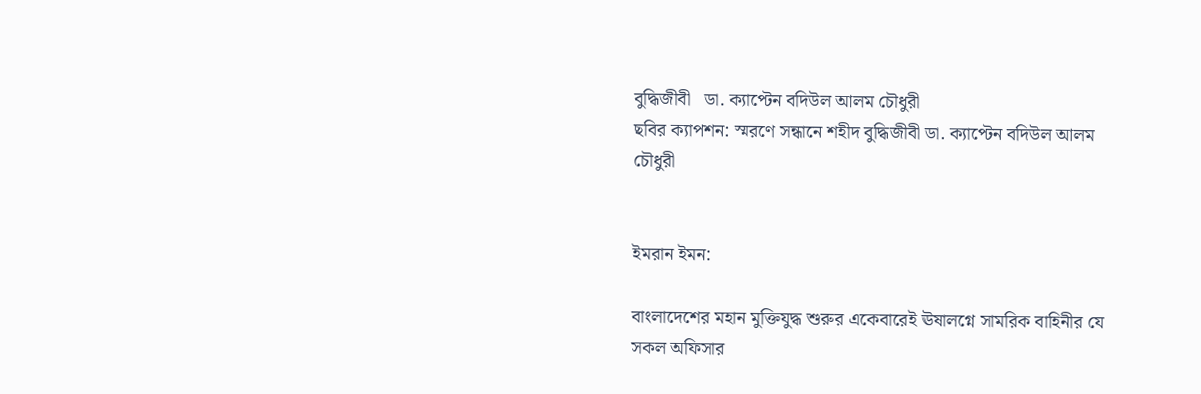বুদ্ধিজীবী   ডা. ক্যাপ্টেন বদিউল আলম চৌধুরী
ছবির ক্যাপশন: স্মরণে সন্ধানে শহীদ বুদ্ধিজীবী ডা. ক্যাপ্টেন বদিউল আলম চৌধুরী


ইমরান ইমন:

বাংলাদেশের মহান মুক্তিযুদ্ধ শুরুর একেবারেই ঊষালগ্নে সামরিক বাহিনীর যে সকল অফিসার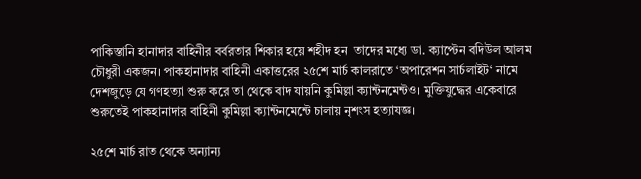পাকিস্তানি হানাদার বাহিনীর বর্বরতার শিকার হয়ে শহীদ হন  তাদের মধ্যে ডা. ক্যাপ্টেন বদিউল আলম চৌধুরী একজন। পাকহানাদার বাহিনী একাত্তরের ২৫শে মার্চ কালরাতে ‘অপারেশন সার্চলাইট‘ নামে দেশজুড়ে যে গণহত্যা শুরু করে তা থেকে বাদ যায়নি কুমিল্লা ক্যান্টনমেন্টও। মুক্তিযুদ্ধের একেবারে শুরুতেই পাকহানাদার বাহিনী কুমিল্লা ক্যান্টনমেন্টে চালায় নৃশংস হত্যাযজ্ঞ।

২৫শে মার্চ রাত থেকে অন্যান্য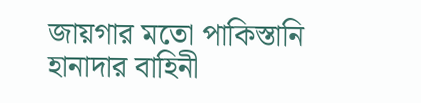জায়গার মতো পাকিস্তানি হানাদার বাহিনী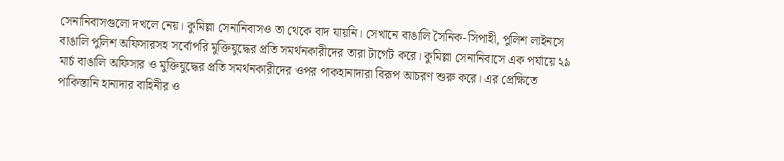সেনানিবাসগুলো দখলে নেয়। কুমিল্লা সেনানিবাসও তা থেকে বাদ যায়নি। সেখানে বাঙালি সৈনিক-সিপাহী, পুলিশ লাইনসে বাঙালি পুলিশ অফিসারসহ সর্বোপরি মুক্তিযুদ্ধের প্রতি সমর্থনকারীদের তারা টার্গেট করে। কুমিল্লা সেনানিবাসে এক পর্যায়ে ২৯ মার্চ বাঙালি অফিসার ও মুক্তিযুদ্ধের প্রতি সমর্থনকারীদের ওপর পাকহানাদারা বিরূপ আচরণ শুরু করে। এর প্রেক্ষিতে পাকিস্তানি হানাদার বাহিনীর ও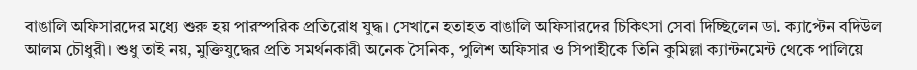বাঙালি অফিসারদের মধ্যে শুরু হয় পারস্পরিক প্রতিরোধ যুদ্ধ। সেখানে হতাহত বাঙালি অফিসারদের চিকিৎসা সেবা দিচ্ছিলেন ডা. ক্যাপ্টেন বদিউল আলম চৌধুরী। শুধু তাই নয়, মুক্তিযুদ্ধের প্রতি সমর্থনকারী অনেক সৈনিক, পুলিশ অফিসার ও সিপাহীকে তিনি কুমিল্লা ক্যান্টনমেন্ট থেকে পালিয়ে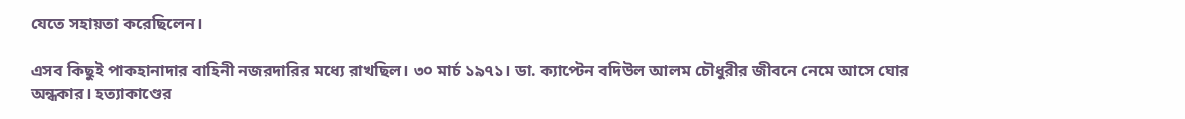যেতে সহায়তা করেছিলেন।

এসব কিছুই পাকহানাদার বাহিনী নজরদারির মধ্যে রাখছিল। ৩০ মার্চ ১৯৭১। ডা. ক্যাপ্টেন বদিউল আলম চৌধুরীর জীবনে নেমে আসে ঘোর অন্ধকার। হত্যাকাণ্ডের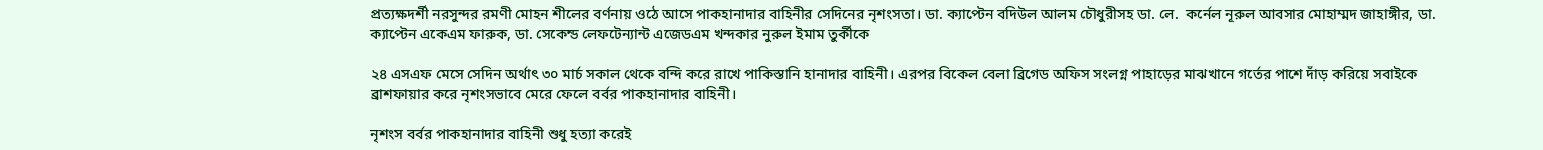প্রত্যক্ষদর্শী নরসুন্দর রমণী মোহন শীলের বর্ণনায় ওঠে আসে পাকহানাদার বাহিনীর সেদিনের নৃশংসতা। ডা. ক্যাপ্টেন বদিউল আলম চৌধুরীসহ ডা. লে.  কর্নেল নূরুল আবসার মোহাম্মদ জাহাঙ্গীর, ডা. ক্যাপ্টেন একেএম ফারুক, ডা. সেকেন্ড লেফটেন্যান্ট এজেডএম খন্দকার নুরুল ইমাম তুর্কীকে

২৪ এসএফ মেসে সেদিন অর্থাৎ ৩০ মার্চ সকাল থেকে বন্দি করে রাখে পাকিস্তানি হানাদার বাহিনী। এরপর বিকেল বেলা ব্রিগেড অফিস সংলগ্ন পাহাড়ের মাঝখানে গর্তের পাশে দাঁড় করিয়ে সবাইকে ব্রাশফায়ার করে নৃশংসভাবে মেরে ফেলে বর্বর পাকহানাদার বাহিনী।

নৃশংস বর্বর পাকহানাদার বাহিনী শুধু হত্যা করেই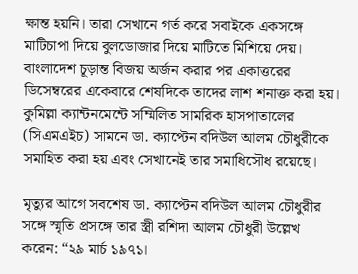ক্ষান্ত হয়নি। তারা সেখানে গর্ত করে সবাইকে একসঙ্গে মাটিচাপা দিয়ে বুলডোজার দিয়ে মাটিতে মিশিয়ে দেয়। বাংলাদেশ চূড়ান্ত বিজয় অর্জন করার পর একাত্তরের ডিসেম্বরের একেবারে শেষদিকে তাদের লাশ শনাক্ত করা হয়। কুমিল্লা ক্যান্টনমেন্টে সম্মিলিত সামরিক হাসপাতালের (সিএমএইচ) সামনে ডা. ক্যাপ্টেন বদিউল আলম চৌধুরীকে সমাহিত করা হয় এবং সেখানেই তার সমাধিসৌধ রয়েছে।

মৃত্যুর আগে সবশেষ ডা. ক্যাপ্টেন বদিউল আলম চৌধুরীর সঙ্গে স্মৃতি প্রসঙ্গে তার স্ত্রী রশিদা আলম চৌধুরী উল্লেখ করেন: “২৯ মার্চ ১৯৭১।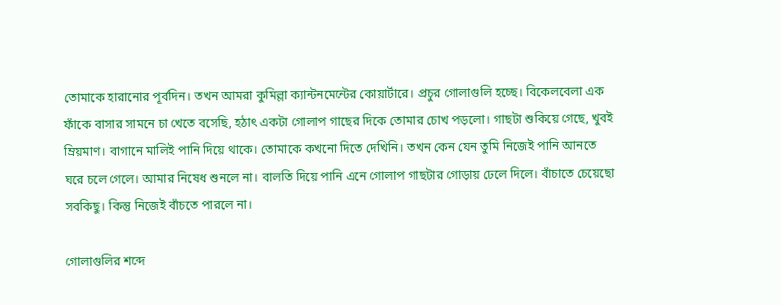তোমাকে হারানোর পূর্বদিন। তখন আমরা কুমিল্লা ক্যান্টনমেন্টের কোয়ার্টারে। প্রচুর গোলাগুলি হচ্ছে। বিকেলবেলা এক ফাঁকে বাসার সামনে চা খেতে বসেছি, হঠাৎ একটা গোলাপ গাছের দিকে তোমার চোখ পড়লো। গাছটা শুকিয়ে গেছে, খুবই ম্রিয়মাণ। বাগানে মালিই পানি দিয়ে থাকে। তোমাকে কখনো দিতে দেখিনি। তখন কেন যেন তুমি নিজেই পানি আনতে ঘরে চলে গেলে। আমার নিষেধ শুনলে না। বালতি দিয়ে পানি এনে গোলাপ গাছটার গোড়ায় ঢেলে দিলে। বাঁচাতে চেয়েছো সবকিছু। কিন্তু নিজেই বাঁচতে পারলে না।

গোলাগুলির শব্দে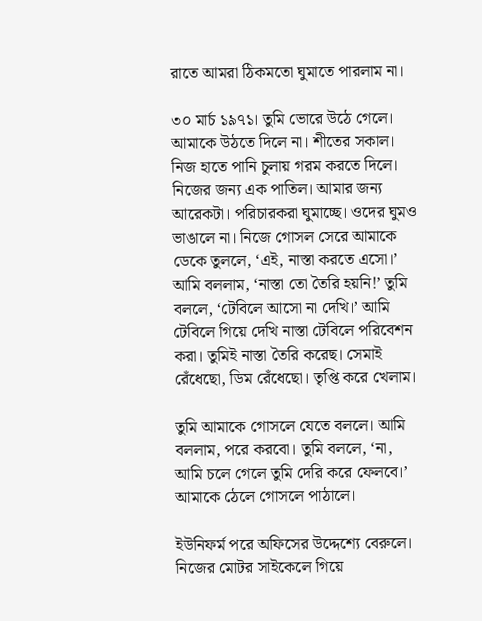রাতে আমরা ঠিকমতো ঘুমাতে পারলাম না।

৩০ মার্চ ১৯৭১। তুমি ভোরে উঠে গেলে। আমাকে উঠতে দিলে না। শীতের সকাল। নিজ হাতে পানি চুলায় গরম করতে দিলে। নিজের জন্য এক পাতিল। আমার জন্য আরেকটা। পরিচারকরা ঘুমাচ্ছে। ওদের ঘুমও ভাঙালে না। নিজে গোসল সেরে আমাকে ডেকে তুললে, ‘এই, নাস্তা করতে এসো।’ আমি বললাম, ‘নাস্তা তো তৈরি হয়নি!’ তুমি বললে, ‘টেবিলে আসো না দেখি।’ আমি টেবিলে গিয়ে দেখি নাস্তা টেবিলে পরিবেশন করা। তুমিই নাস্তা তৈরি করেছ। সেমাই রেঁধেছো, ডিম রেঁধেছো। তৃপ্তি করে খেলাম।

তুমি আমাকে গোসলে যেতে বললে। আমি বললাম, পরে করবো। তুমি বললে, ‘না, আমি চলে গেলে তুমি দেরি করে ফেলবে।’ আমাকে ঠেলে গোসলে পাঠালে।

ইউনিফর্ম পরে অফিসের উদ্দেশ্যে বেরুলে। নিজের মোটর সাইকেলে গিয়ে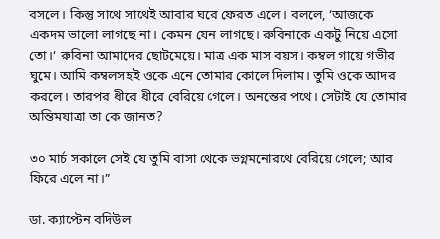বসলে। কিন্তু সাথে সাথেই আবার ঘরে ফেরত এলে। বললে, ‘আজকে একদম ভালো লাগছে না। কেমন যেন লাগছে। রুবিনাকে একটু নিয়ে এসো তো।‘ রুবিনা আমাদের ছোটমেয়ে। মাত্র এক মাস বয়স। কম্বল গায়ে গভীর ঘুমে। আমি কম্বলসহই ওকে এনে তোমার কোলে দিলাম। তুমি ওকে আদর করলে। তারপর ধীরে ধীরে বেরিয়ে গেলে। অনন্তের পথে। সেটাই যে তোমার অন্তিমযাত্রা তা কে জানত?

৩০ মার্চ সকালে সেই যে তুমি বাসা থেকে ভগ্নমনোরথে বেরিয়ে গেলে; আর ফিরে এলে না।”

ডা. ক্যাপ্টেন বদিউল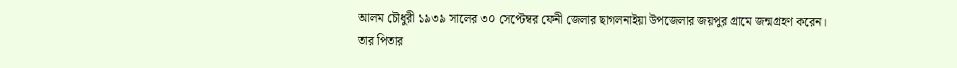আলম চৌধুরী ১৯৩৯ সালের ৩০ সেপ্টেম্বর ফেনী জেলার ছাগলনাইয়া উপজেলার জয়পুর গ্রামে জন্মগ্রহণ করেন। তার পিতার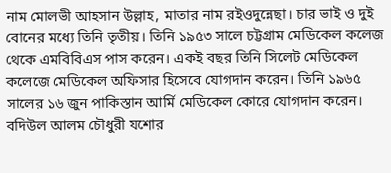নাম মোলভী আহসান উল্লাহ, মাতার নাম রইওদুন্নেছা। চার ভাই ও দুই বোনের মধ্যে তিনি তৃতীয়। তিনি ১৯৫৩ সালে চট্টগ্রাম মেডিকেল কলেজ থেকে এমবিবিএস পাস করেন। একই বছর তিনি সিলেট মেডিকেল কলেজে মেডিকেল অফিসার হিসেবে যোগদান করেন। তিনি ১৯৬৫ সালের ১৬ জুন পাকিস্তান আর্মি মেডিকেল কোরে যোগদান করেন। বদিউল আলম চৌধুরী যশোর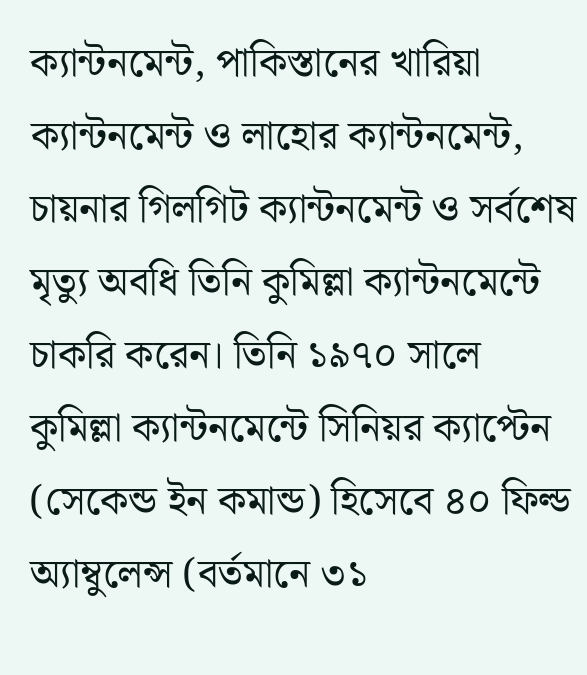ক্যান্টনমেন্ট, পাকিস্তানের খারিয়া ক্যান্টনমেন্ট ও লাহোর ক্যান্টনমেন্ট, চায়নার গিলগিট ক্যান্টনমেন্ট ও সর্বশেষ মৃত্যু অবধি তিনি কুমিল্লা ক্যান্টনমেন্টে চাকরি করেন। তিনি ১৯৭০ সালে কুমিল্লা ক্যান্টনমেন্টে সিনিয়র ক্যাপ্টেন (সেকেন্ড ইন কমান্ড) হিসেবে ৪০ ফিল্ড অ্যাম্বুলেন্স (বর্তমানে ৩১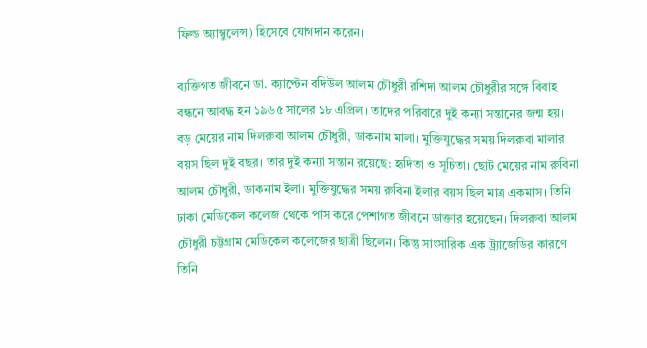ফিল্ড অ্যাম্বুলেন্স) হিসেবে যোগদান করেন।

ব্যক্তিগত জীবনে ডা. ক্যাপ্টেন বদিউল আলম চৌধুরী রশিদা আলম চৌধুরীর সঙ্গে বিবাহ বন্ধনে আবদ্ধ হন ১৯৬৫ সালের ১৮ এপ্রিল। তাদের পরিবারে দুই কন্যা সন্তানের জন্ম হয়। বড় মেয়ের নাম দিলরুবা আলম চৌধুরী, ডাকনাম মালা। মুক্তিযুদ্ধের সময় দিলরুবা মালার বয়স ছিল দুই বছর। তার দুই কন্যা সন্তান রয়েছে: হৃদিতা ও সূচিতা। ছোট মেয়ের নাম রুবিনা আলম চৌধুরী, ডাকনাম ইলা। মুক্তিযুদ্ধের সময় রুবিনা ইলার বয়স ছিল মাত্র একমাস। তিনি ঢাকা মেডিকেল কলেজ থেকে পাস করে পেশাগত জীবনে ডাক্তার হয়েছেন। দিলরুবা আলম চৌধুরী চট্টগ্রাম মেডিকেল কলেজের ছাত্রী ছিলেন। কিন্তু সাংসারিক এক ট্র্যাজেডির কারণে তিনি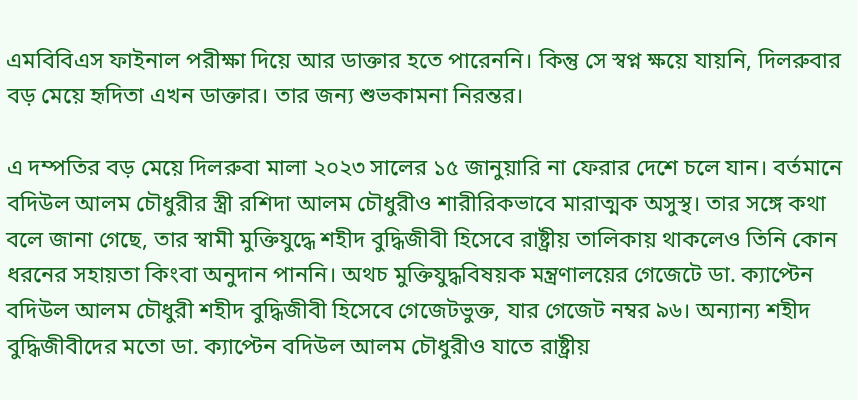এমবিবিএস ফাইনাল পরীক্ষা দিয়ে আর ডাক্তার হতে পারেননি। কিন্তু সে স্বপ্ন ক্ষয়ে যায়নি, দিলরুবার বড় মেয়ে হৃদিতা এখন ডাক্তার। তার জন্য শুভকামনা নিরন্তর।

এ দম্পতির বড় মেয়ে দিলরুবা মালা ২০২৩ সালের ১৫ জানুয়ারি না ফেরার দেশে চলে যান। বর্তমানে বদিউল আলম চৌধুরীর স্ত্রী রশিদা আলম চৌধুরীও শারীরিকভাবে মারাত্মক অসুস্থ। তার সঙ্গে কথা বলে জানা গেছে, তার স্বামী মুক্তিযুদ্ধে শহীদ বুদ্ধিজীবী হিসেবে রাষ্ট্রীয় তালিকায় থাকলেও তিনি কোন ধরনের সহায়তা কিংবা অনুদান পাননি। অথচ মুক্তিযুদ্ধবিষয়ক মন্ত্রণালয়ের গেজেটে ডা. ক্যাপ্টেন বদিউল আলম চৌধুরী শহীদ বুদ্ধিজীবী হিসেবে গেজেটভুক্ত, যার গেজেট নম্বর ৯৬। অন্যান্য শহীদ বুদ্ধিজীবীদের মতো ডা. ক্যাপ্টেন বদিউল আলম চৌধুরীও যাতে রাষ্ট্রীয়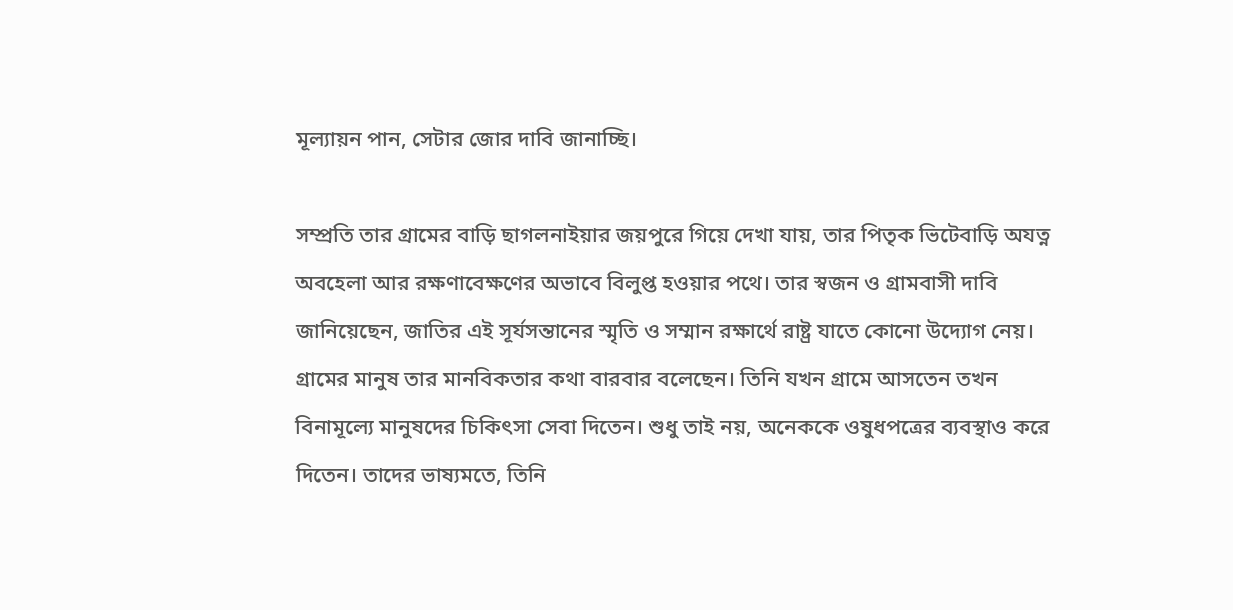মূল্যায়ন পান, সেটার জোর দাবি জানাচ্ছি।

সম্প্রতি তার গ্রামের বাড়ি ছাগলনাইয়ার জয়পুরে গিয়ে দেখা যায়, তার পিতৃক ভিটেবাড়ি অযত্ন অবহেলা আর রক্ষণাবেক্ষণের অভাবে বিলুপ্ত হওয়ার পথে। তার স্বজন ও গ্রামবাসী দাবি জানিয়েছেন, জাতির এই সূর্যসন্তানের স্মৃতি ও সম্মান রক্ষার্থে রাষ্ট্র যাতে কোনো উদ্যোগ নেয়। গ্রামের মানুষ তার মানবিকতার কথা বারবার বলেছেন। তিনি যখন গ্রামে আসতেন তখন বিনামূল্যে মানুষদের চিকিৎসা সেবা দিতেন। শুধু তাই নয়, অনেককে ওষুধপত্রের ব্যবস্থাও করে দিতেন। তাদের ভাষ্যমতে, তিনি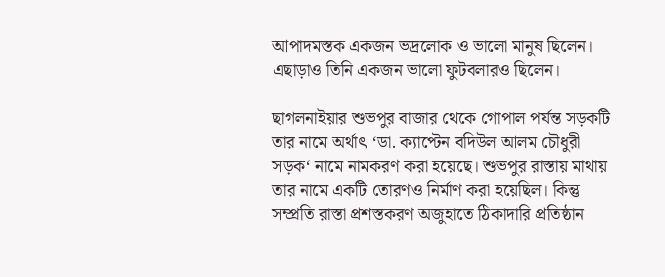আপাদমস্তক একজন ভদ্রলোক ও ভালো মানুষ ছিলেন। এছাড়াও তিনি একজন ভালো ফুটবলারও ছিলেন।

ছাগলনাইয়ার শুভপুর বাজার থেকে গোপাল পর্যন্ত সড়কটি তার নামে অর্থাৎ ‘ডা. ক্যাপ্টেন বদিউল আলম চৌধুরী সড়ক‘ নামে নামকরণ করা হয়েছে। শুভপুর রাস্তায় মাথায় তার নামে একটি তোরণও নির্মাণ করা হয়েছিল। কিন্তু সম্প্রতি রাস্তা প্রশস্তকরণ অজুহাতে ঠিকাদারি প্রতিষ্ঠান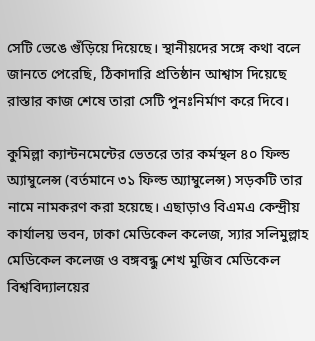সেটি ভেঙে গুঁড়িয়ে দিয়েছে। স্থানীয়দের সঙ্গে কথা বলে জানতে পেরেছি, ঠিকাদারি প্রতিষ্ঠান আশ্বাস দিয়েছে রাস্তার কাজ শেষে তারা সেটি পুনঃনির্মাণ করে দিবে।

কুমিল্লা ক্যান্টনমেন্টের ভেতরে তার কর্মস্থল ৪০ ফিল্ড অ্যাম্বুলেন্স (বর্তমানে ৩১ ফিল্ড অ্যাম্বুলেন্স) সড়কটি তার নামে নামকরণ করা হয়েছে। এছাড়াও বিএমএ কেন্দ্রীয় কার্যালয় ভবন, ঢাকা মেডিকেল কলেজ, স্যার সলিমুল্লাহ মেডিকেল কলেজ ও বঙ্গবন্ধু শেখ মুজিব মেডিকেল বিশ্ববিদ্যালয়ের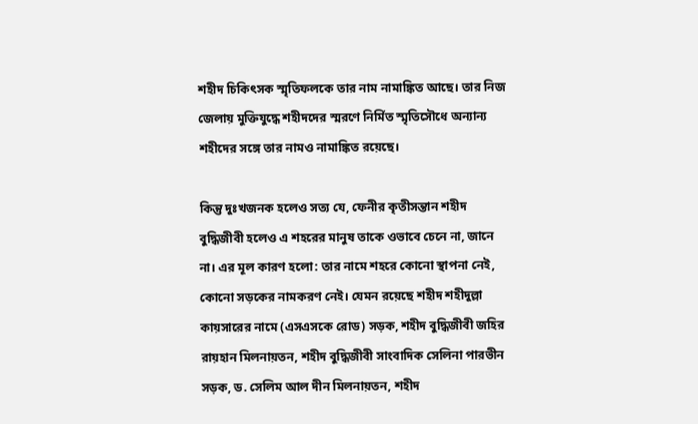শহীদ চিকিৎসক স্মৃতিফলকে তার নাম নামাঙ্কিত আছে। তার নিজ জেলায় মুক্তিযুদ্ধে শহীদদের স্মরণে নির্মিত স্মৃতিসৌধে অন্যান্য শহীদের সঙ্গে তার নামও নামাঙ্কিত রয়েছে।

কিন্তু দুঃখজনক হলেও সত্য যে, ফেনীর কৃতীসন্তান শহীদ বুদ্ধিজীবী হলেও এ শহরের মানুষ তাকে ওভাবে চেনে না, জানে না। এর মূল কারণ হলো: তার নামে শহরে কোনো স্থাপনা নেই, কোনো সড়কের নামকরণ নেই। যেমন রয়েছে শহীদ শহীদুল্লা কায়সারের নামে (এসএসকে রোড) সড়ক, শহীদ বুদ্ধিজীবী জহির রায়হান মিলনায়তন, শহীদ বুদ্ধিজীবী সাংবাদিক সেলিনা পারভীন সড়ক, ড. সেলিম আল দীন মিলনায়তন, শহীদ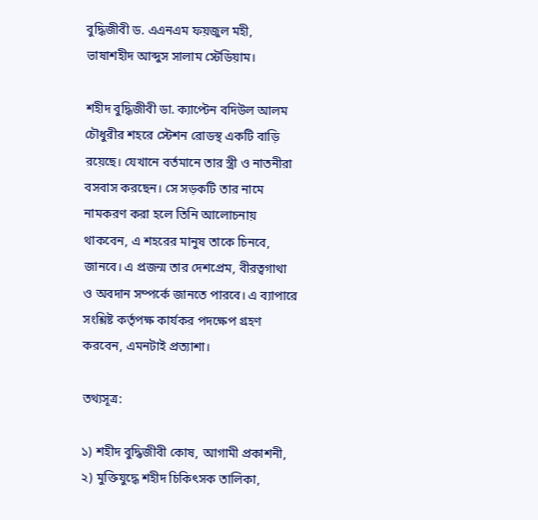বুদ্ধিজীবী ড. এএনএম ফয়জুল মহী, ভাষাশহীদ আব্দুস সালাম স্টেডিয়াম।

শহীদ বুদ্ধিজীবী ডা. ক্যাপ্টেন বদিউল আলম চৌধুরীর শহরে স্টেশন রোডস্থ একটি বাড়ি রয়েছে। যেখানে বর্তমানে তার স্ত্রী ও নাতনীরা বসবাস করছেন। সে সড়কটি তার নামে নামকরণ করা হলে তিনি আলোচনায় থাকবেন, এ শহরের মানুষ তাকে চিনবে, জানবে। এ প্রজন্ম তার দেশপ্রেম, বীরত্বগাথা ও অবদান সম্পর্কে জানতে পারবে। এ ব্যাপারে সংশ্লিষ্ট কর্তৃপক্ষ কার্যকর পদক্ষেপ গ্রহণ করবেন, এমনটাই প্রত্যাশা।

তথ্যসূত্র:

১) শহীদ বুদ্ধিজীবী কোষ, আগামী প্রকাশনী, ২) মুক্তিযুদ্ধে শহীদ চিকিৎসক তালিকা,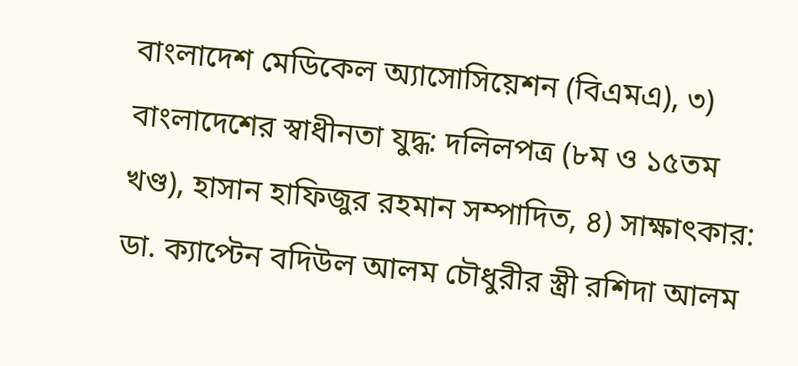বাংলাদেশ মেডিকেল অ্যাসোসিয়েশন (বিএমএ), ৩) বাংলাদেশের স্বাধীনতা যুদ্ধ: দলিলপত্র (৮ম ও ১৫তম খণ্ড), হাসান হাফিজুর রহমান সম্পাদিত, ৪) সাক্ষাৎকার: ডা. ক্যাপ্টেন বদিউল আলম চৌধুরীর স্ত্রী রশিদা আলম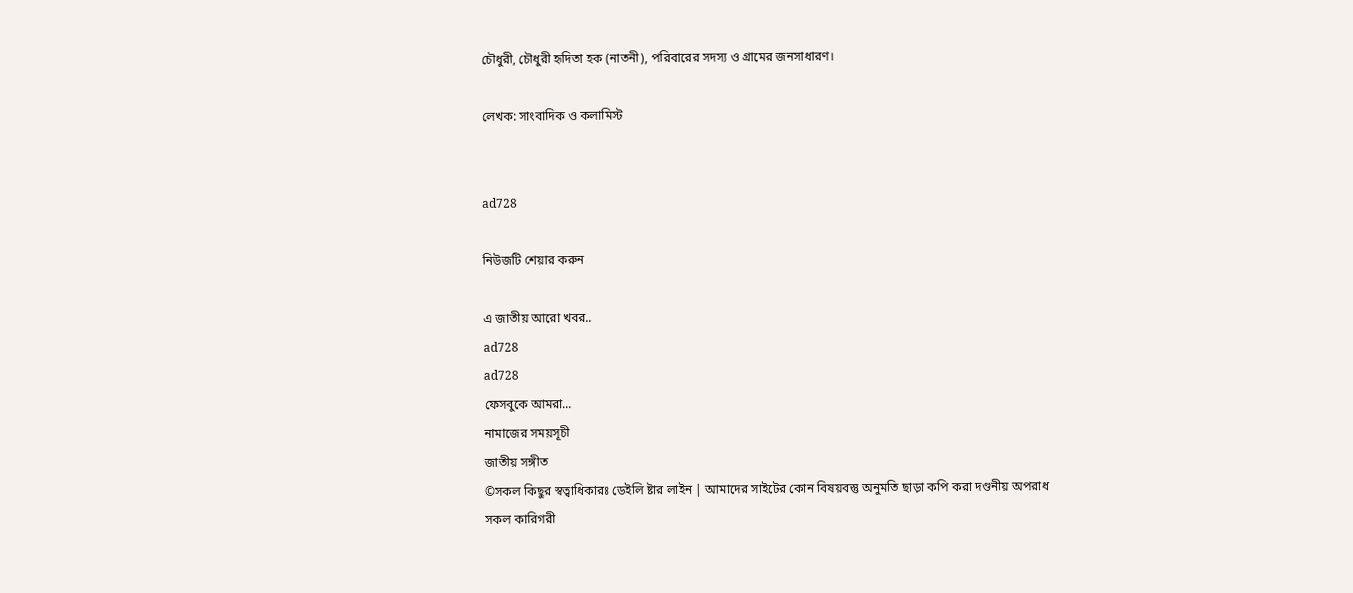চৌধুরী, চৌধুরী হৃদিতা হক (নাতনী), পরিবারের সদস্য ও গ্রামের জনসাধারণ।

লেখক: সাংবাদিক ও কলামিস্ট


ad728

নিউজটি শেয়ার করুন

এ জাতীয় আরো খবর..
ad728
ad728
ফেসবুকে আমরা...
নামাজের সময়সূচী
জাতীয় সঙ্গীত
©সকল কিছুর স্বত্বাধিকারঃ ডেইলি ষ্টার লাইন | আমাদের সাইটের কোন বিষয়বস্তু অনুমতি ছাড়া কপি করা দণ্ডনীয় অপরাধ
সকল কারিগরী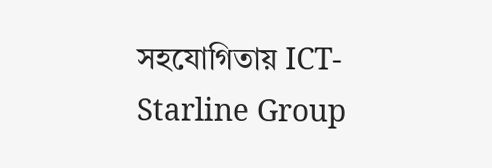সহযোগিতায় ICT- Starline Group